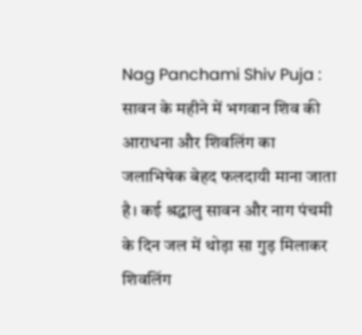Nag Panchami Shiv Puja : सावन के महीने में भगवान शिव की आराधना और शिवलिंग का जलाभिषेक बेहद फलदायी माना जाता है। कई श्रद्धालु सावन और नाग पंचमी के दिन जल में थोड़ा सा गुड़ मिलाकर शिवलिंग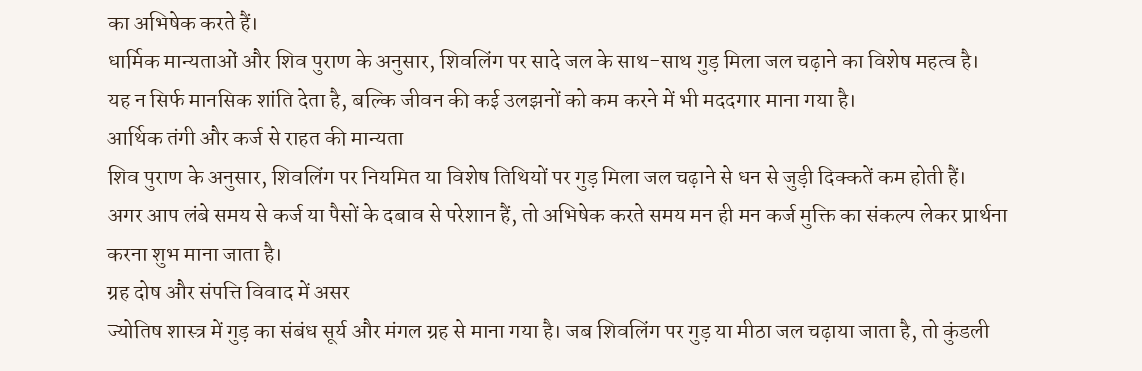का अभिषेक करते हैं।
धार्मिक मान्यताओं और शिव पुराण के अनुसार, शिवलिंग पर सादे जल के साथ-साथ गुड़ मिला जल चढ़ाने का विशेष महत्व है।
यह न सिर्फ मानसिक शांति देता है, बल्कि जीवन की कई उलझनों को कम करने में भी मददगार माना गया है।
आर्थिक तंगी और कर्ज से राहत की मान्यता
शिव पुराण के अनुसार, शिवलिंग पर नियमित या विशेष तिथियों पर गुड़ मिला जल चढ़ाने से धन से जुड़ी दिक्कतें कम होती हैं।
अगर आप लंबे समय से कर्ज या पैसों के दबाव से परेशान हैं, तो अभिषेक करते समय मन ही मन कर्ज मुक्ति का संकल्प लेकर प्रार्थना करना शुभ माना जाता है।
ग्रह दोष और संपत्ति विवाद में असर
ज्योतिष शास्त्र में गुड़ का संबंध सूर्य और मंगल ग्रह से माना गया है। जब शिवलिंग पर गुड़ या मीठा जल चढ़ाया जाता है, तो कुंडली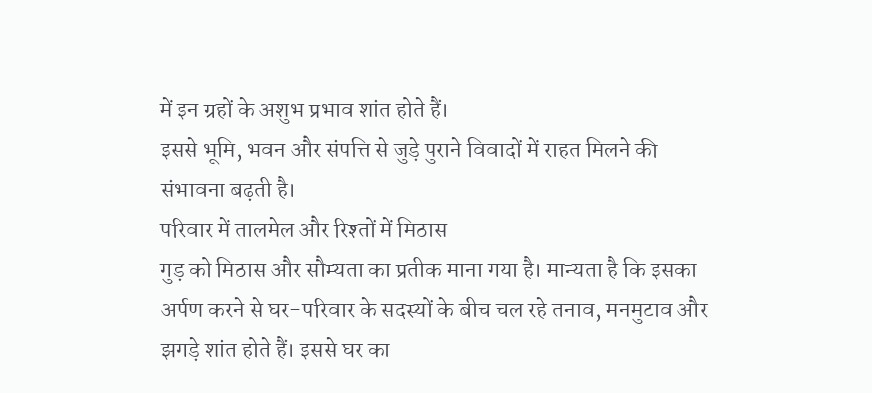में इन ग्रहों के अशुभ प्रभाव शांत होते हैं।
इससे भूमि, भवन और संपत्ति से जुड़े पुराने विवादों में राहत मिलने की संभावना बढ़ती है।
परिवार में तालमेल और रिश्तों में मिठास
गुड़ को मिठास और सौम्यता का प्रतीक माना गया है। मान्यता है कि इसका अर्पण करने से घर-परिवार के सदस्यों के बीच चल रहे तनाव, मनमुटाव और झगड़े शांत होते हैं। इससे घर का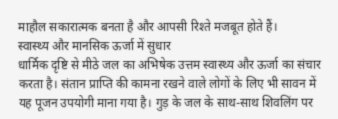माहौल सकारात्मक बनता है और आपसी रिश्ते मजबूत होते हैं।
स्वास्थ्य और मानसिक ऊर्जा में सुधार
धार्मिक दृष्टि से मीठे जल का अभिषेक उत्तम स्वास्थ्य और ऊर्जा का संचार करता है। संतान प्राप्ति की कामना रखने वाले लोगों के लिए भी सावन में यह पूजन उपयोगी माना गया है। गुड़ के जल के साथ-साथ शिवलिंग पर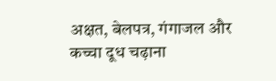अक्षत, बेलपत्र, गंगाजल और कच्चा दूध चढ़ाना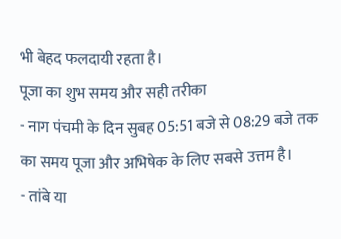भी बेहद फलदायी रहता है।
पूजा का शुभ समय और सही तरीका
- नाग पंचमी के दिन सुबह 05:51 बजे से 08:29 बजे तक का समय पूजा और अभिषेक के लिए सबसे उत्तम है।
- तांबे या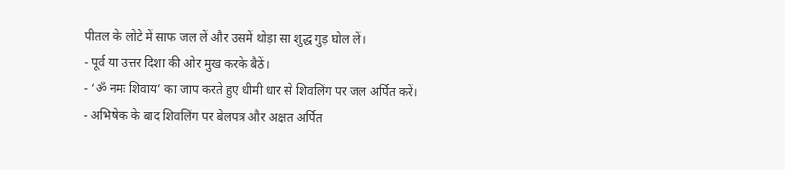पीतल के लोटे में साफ जल लें और उसमें थोड़ा सा शुद्ध गुड़ घोल लें।
- पूर्व या उत्तर दिशा की ओर मुख करके बैठें।
- ‘ॐ नमः शिवाय’ का जाप करते हुए धीमी धार से शिवलिंग पर जल अर्पित करें।
- अभिषेक के बाद शिवलिंग पर बेलपत्र और अक्षत अर्पित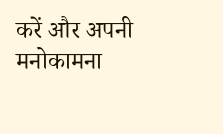करें और अपनी मनोकामना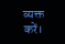व्यक्त करें।